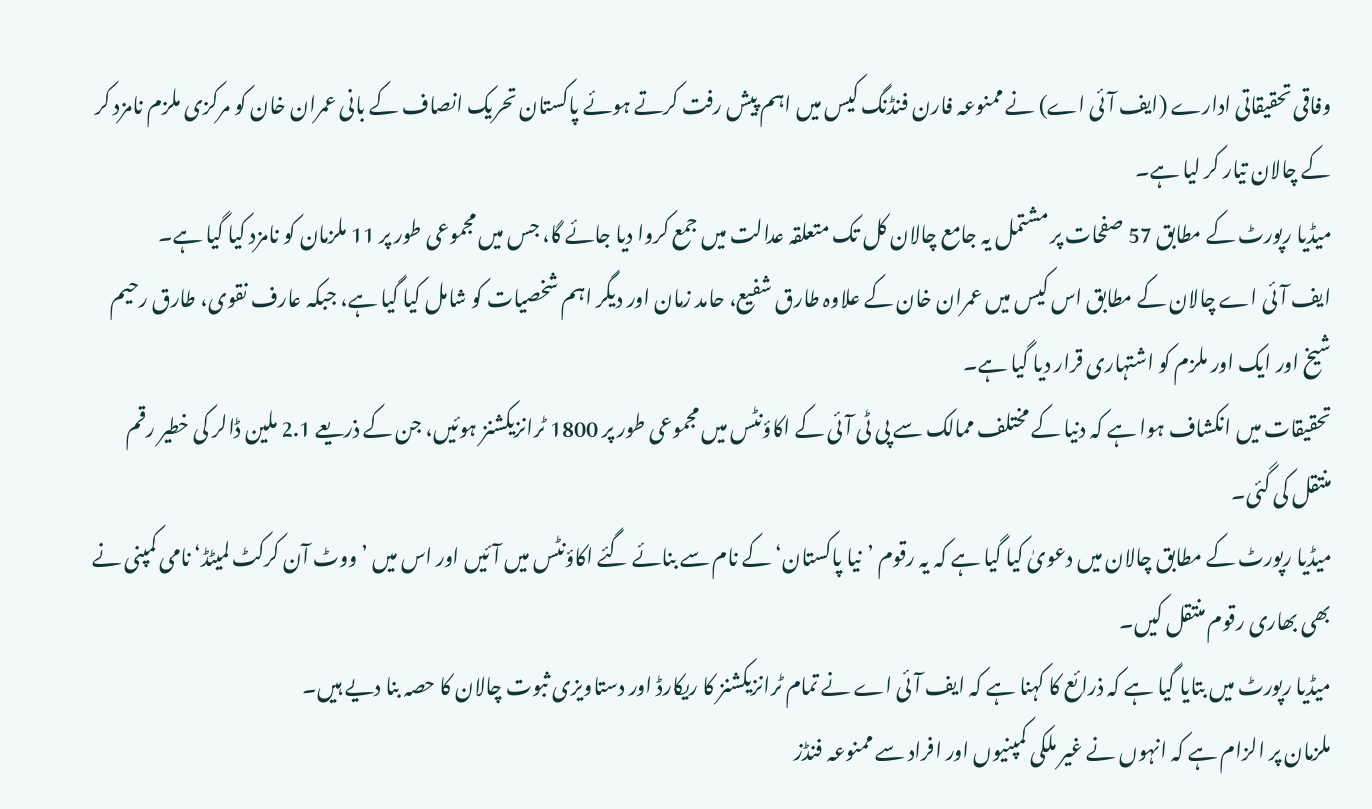وفاقی تحقیقاتی ادارے (ایف آئی اے) نے ممنوعہ فارن فنڈنگ کیس میں اہم پیش رفت کرتے ہوئے پاکستان تحریک انصاف کے بانی عمران خان کو مرکزی ملزم نامزد کر کے چالان تیار کر لیا ہے۔
میڈیا رپورٹ کے مطابق 57 صفحات پر مشتمل یہ جامع چالان کل تک متعلقہ عدالت میں جمع کروا دیا جائے گا، جس میں مجموعی طور پر 11 ملزمان کو نامزد کیا گیا ہے۔
ایف آئی اے چالان کے مطابق اس کیس میں عمران خان کے علاوہ طارق شفیع، حامد زمان اور دیگر اہم شخصیات کو شامل کیا گیا ہے، جبکہ عارف نقوی، طارق رحیم شیخ اور ایک اور ملزم کو اشتہاری قرار دیا گیا ہے۔
تحقیقات میں انکشاف ہوا ہے کہ دنیا کے مختلف ممالک سے پی ٹی آئی کے اکاؤنٹس میں مجموعی طور پر 1800 ٹرانزیکشنز ہوئیں، جن کے ذریعے 2.1 ملین ڈالر کی خطیر رقم منتقل کی گئی۔
میڈیا رپورٹ کے مطابق چالان میں دعویٰ کیا گیا ہے کہ یہ رقوم ’نیا پاکستان‘ کے نام سے بنائے گئے اکاؤنٹس میں آئیں اور اس میں ’ووٹ آن کرکٹ لمیٹڈ‘ نامی کمپنی نے بھی بھاری رقوم منتقل کیں۔
میڈیا رپورٹ میں بتایا گیا ہے کہ ذرائع کا کہنا ہے کہ ایف آئی اے نے تمام ٹرانزیکشنز کا ریکارڈ اور دستاویزی ثبوت چالان کا حصہ بنا دیے ہیں۔
ملزمان پر الزام ہے کہ انہوں نے غیر ملکی کمپنیوں اور افراد سے ممنوعہ فنڈز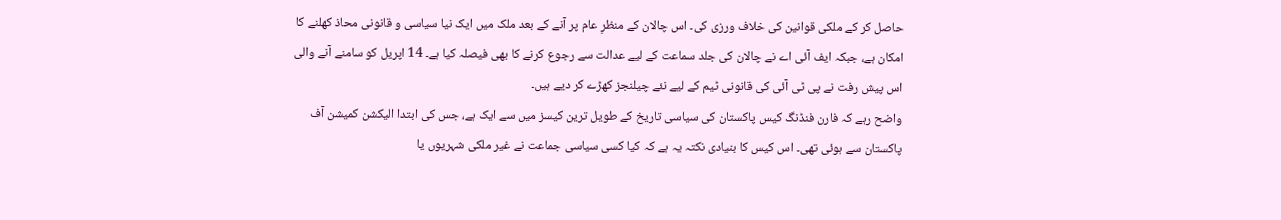حاصل کر کے ملکی قوانین کی خلاف ورزی کی۔ اس چالان کے منظرِ عام پر آنے کے بعد ملک میں ایک نیا سیاسی و قانونی محاذ کھلنے کا امکان ہے، جبکہ ایف آئی اے نے چالان کی جلد سماعت کے لیے عدالت سے رجوع کرنے کا بھی فیصلہ کیا ہے۔ 14 اپریل کو سامنے آنے والی اس پیش رفت نے پی ٹی آئی کی قانونی ٹیم کے لیے نئے چیلنجز کھڑے کر دیے ہیں۔
واضح رہے کہ فارن فنڈنگ کیس پاکستان کی سیاسی تاریخ کے طویل ترین کیسز میں سے ایک ہے، جس کی ابتدا الیکشن کمیشن آف پاکستان سے ہوئی تھی۔ اس کیس کا بنیادی نکتہ یہ ہے کہ کیا کسی سیاسی جماعت نے غیر ملکی شہریوں یا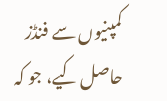کمپنیوں سے فنڈز حاصل کیے، جو کہ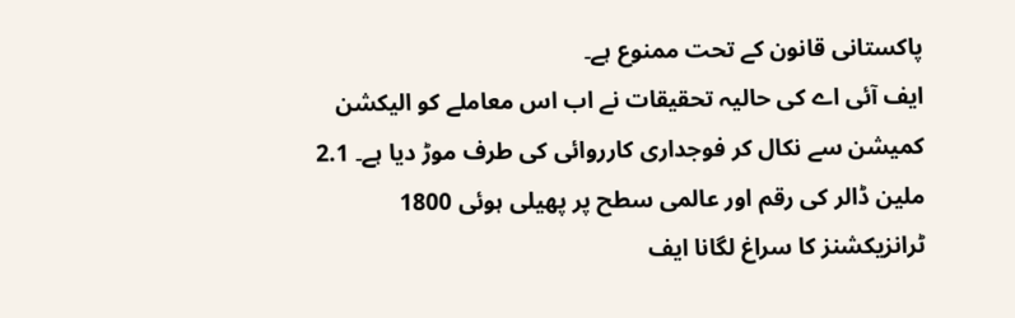پاکستانی قانون کے تحت ممنوع ہے۔
ایف آئی اے کی حالیہ تحقیقات نے اب اس معاملے کو الیکشن کمیشن سے نکال کر فوجداری کارروائی کی طرف موڑ دیا ہے۔ 2.1 ملین ڈالر کی رقم اور عالمی سطح پر پھیلی ہوئی 1800 ٹرانزیکشنز کا سراغ لگانا ایف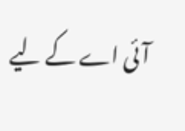آئی اے کے لیے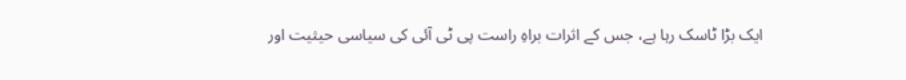ایک بڑا ٹاسک رہا ہے، جس کے اثرات براہِ راست پی ٹی آئی کی سیاسی حیثیت اور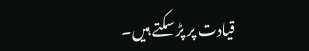قیادت پر پڑ سکتے ہیں۔